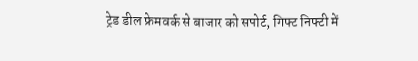ट्रेड डील फ्रेमवर्क से बाजार को सपोर्ट, गिफ्ट निफ्टी में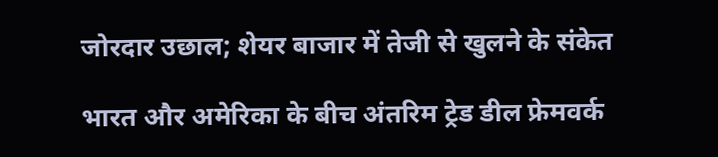जोरदार उछाल; शेयर बाजार में तेजी से खुलने के संकेत

भारत और अमेरिका के बीच अंतरिम ट्रेड डील फ्रेमवर्क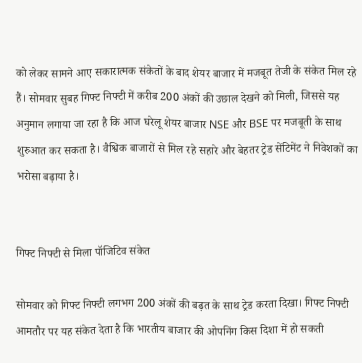को लेकर सामने आए सकारात्मक संकेतों के बाद शेयर बाजार में मजबूत तेजी के संकेत मिल रहे हैं। सोमवार सुबह गिफ्ट निफ्टी में करीब 200 अंकों की उछाल देखने को मिली, जिससे यह अनुमान लगाया जा रहा है कि आज घरेलू शेयर बाजार NSE और BSE पर मजबूती के साथ शुरुआत कर सकता है। वैश्विक बाजारों से मिल रहे सहारे और बेहतर ट्रेड सेंटिमेंट ने निवेशकों का भरोसा बढ़ाया है।


गिफ्ट निफ्टी से मिला पॉजिटिव संकेत

सोमवार को गिफ्ट निफ्टी लगभग 200 अंकों की बढ़त के साथ ट्रेड करता दिखा। गिफ्ट निफ्टी आमतौर पर यह संकेत देता है कि भारतीय बाजार की ओपनिंग किस दिशा में हो सकती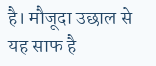है। मौजूदा उछाल से यह साफ है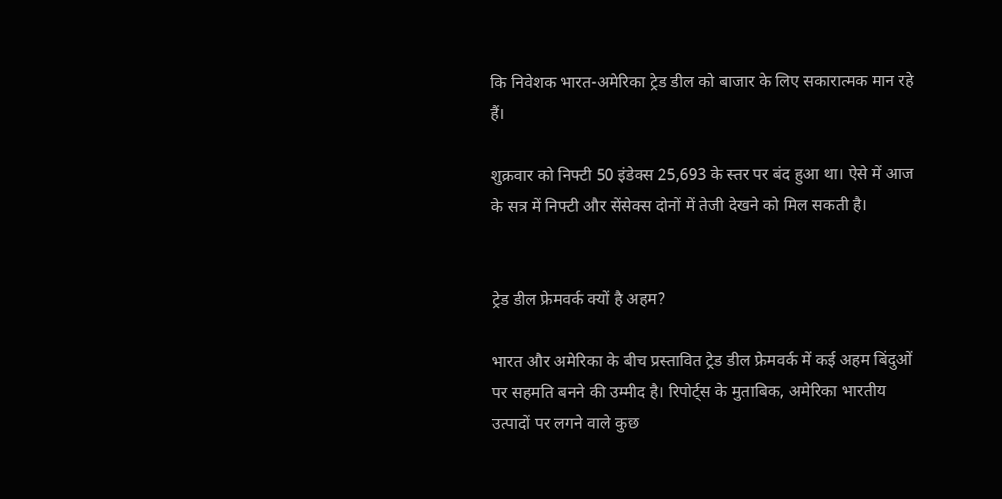कि निवेशक भारत-अमेरिका ट्रेड डील को बाजार के लिए सकारात्मक मान रहे हैं।

शुक्रवार को निफ्टी 50 इंडेक्स 25,693 के स्तर पर बंद हुआ था। ऐसे में आज के सत्र में निफ्टी और सेंसेक्स दोनों में तेजी देखने को मिल सकती है।


ट्रेड डील फ्रेमवर्क क्यों है अहम?

भारत और अमेरिका के बीच प्रस्तावित ट्रेड डील फ्रेमवर्क में कई अहम बिंदुओं पर सहमति बनने की उम्मीद है। रिपोर्ट्स के मुताबिक, अमेरिका भारतीय उत्पादों पर लगने वाले कुछ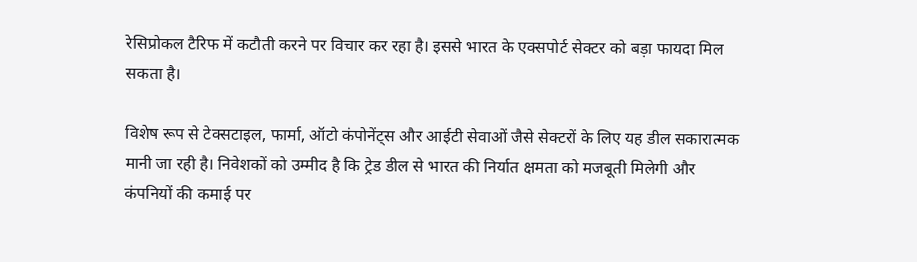रेसिप्रोकल टैरिफ में कटौती करने पर विचार कर रहा है। इससे भारत के एक्सपोर्ट सेक्टर को बड़ा फायदा मिल सकता है।

विशेष रूप से टेक्सटाइल, फार्मा, ऑटो कंपोनेंट्स और आईटी सेवाओं जैसे सेक्टरों के लिए यह डील सकारात्मक मानी जा रही है। निवेशकों को उम्मीद है कि ट्रेड डील से भारत की निर्यात क्षमता को मजबूती मिलेगी और कंपनियों की कमाई पर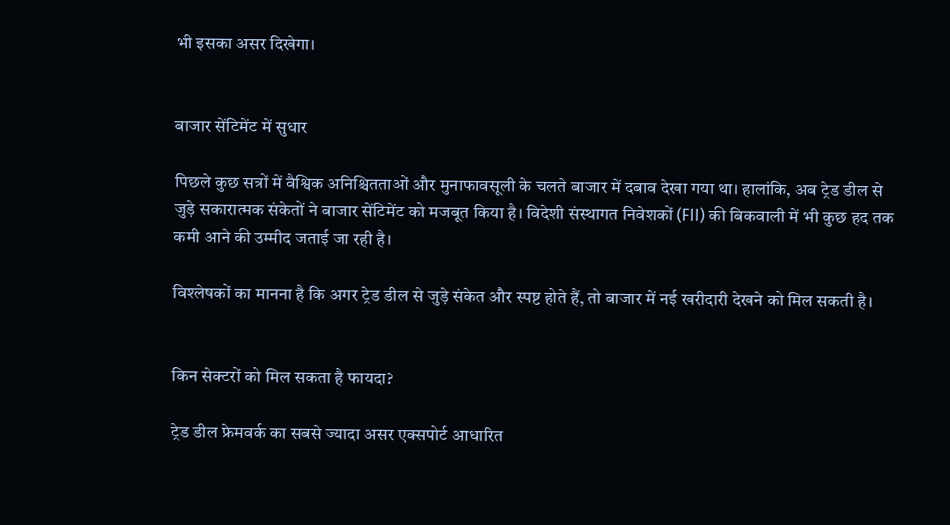भी इसका असर दिखेगा।


बाजार सेंटिमेंट में सुधार

पिछले कुछ सत्रों में वैश्विक अनिश्चितताओं और मुनाफावसूली के चलते बाजार में दबाव देखा गया था। हालांकि, अब ट्रेड डील से जुड़े सकारात्मक संकेतों ने बाजार सेंटिमेंट को मजबूत किया है। विदेशी संस्थागत निवेशकों (FII) की बिकवाली में भी कुछ हद तक कमी आने की उम्मीद जताई जा रही है।

विश्लेषकों का मानना है कि अगर ट्रेड डील से जुड़े संकेत और स्पष्ट होते हैं, तो बाजार में नई खरीदारी देखने को मिल सकती है।


किन सेक्टरों को मिल सकता है फायदा?

ट्रेड डील फ्रेमवर्क का सबसे ज्यादा असर एक्सपोर्ट आधारित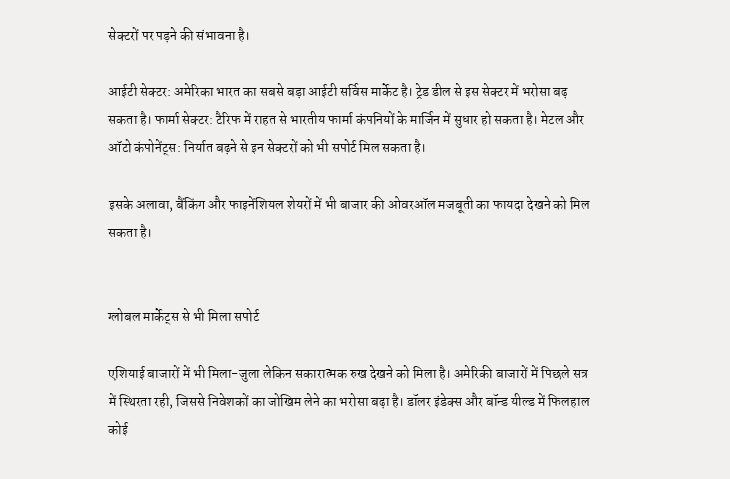सेक्टरों पर पड़ने की संभावना है।

आईटी सेक्टर: अमेरिका भारत का सबसे बड़ा आईटी सर्विस मार्केट है। ट्रेड डील से इस सेक्टर में भरोसा बढ़ सकता है। फार्मा सेक्टर: टैरिफ में राहत से भारतीय फार्मा कंपनियों के मार्जिन में सुधार हो सकता है। मेटल और ऑटो कंपोनेंट्स: निर्यात बढ़ने से इन सेक्टरों को भी सपोर्ट मिल सकता है।

इसके अलावा, बैंकिंग और फाइनेंशियल शेयरों में भी बाजार की ओवरऑल मजबूती का फायदा देखने को मिल सकता है।


ग्लोबल मार्केट्स से भी मिला सपोर्ट

एशियाई बाजारों में भी मिला-जुला लेकिन सकारात्मक रुख देखने को मिला है। अमेरिकी बाजारों में पिछले सत्र में स्थिरता रही, जिससे निवेशकों का जोखिम लेने का भरोसा बढ़ा है। डॉलर इंडेक्स और बॉन्ड यील्ड में फिलहाल कोई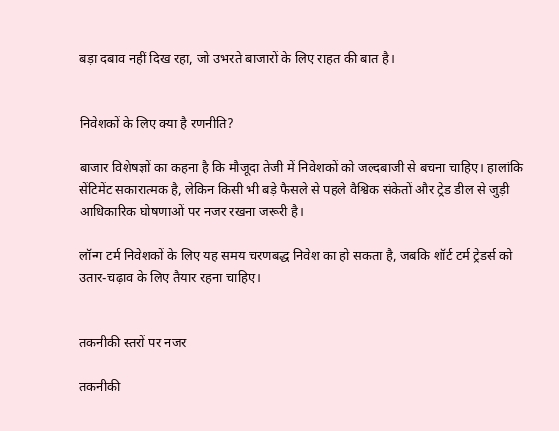बड़ा दबाव नहीं दिख रहा, जो उभरते बाजारों के लिए राहत की बात है।


निवेशकों के लिए क्या है रणनीति?

बाजार विशेषज्ञों का कहना है कि मौजूदा तेजी में निवेशकों को जल्दबाजी से बचना चाहिए। हालांकि सेंटिमेंट सकारात्मक है, लेकिन किसी भी बड़े फैसले से पहले वैश्विक संकेतों और ट्रेड डील से जुड़ी आधिकारिक घोषणाओं पर नजर रखना जरूरी है।

लॉन्ग टर्म निवेशकों के लिए यह समय चरणबद्ध निवेश का हो सकता है, जबकि शॉर्ट टर्म ट्रेडर्स को उतार-चढ़ाव के लिए तैयार रहना चाहिए।


तकनीकी स्तरों पर नजर

तकनीकी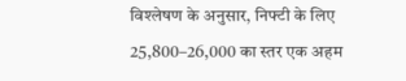विश्लेषण के अनुसार, निफ्टी के लिए 25,800–26,000 का स्तर एक अहम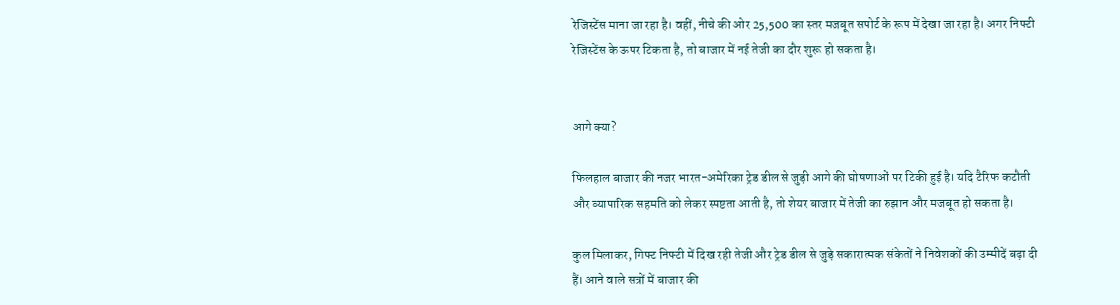रेजिस्टेंस माना जा रहा है। वहीं, नीचे की ओर 25,500 का स्तर मजबूत सपोर्ट के रूप में देखा जा रहा है। अगर निफ्टी रेजिस्टेंस के ऊपर टिकता है, तो बाजार में नई तेजी का दौर शुरू हो सकता है।


आगे क्या?

फिलहाल बाजार की नजर भारत-अमेरिका ट्रेड डील से जुड़ी आगे की घोषणाओं पर टिकी हुई है। यदि टैरिफ कटौती और व्यापारिक सहमति को लेकर स्पष्टता आती है, तो शेयर बाजार में तेजी का रुझान और मजबूत हो सकता है।

कुल मिलाकर, गिफ्ट निफ्टी में दिख रही तेजी और ट्रेड डील से जुड़े सकारात्मक संकेतों ने निवेशकों की उम्मीदें बढ़ा दी हैं। आने वाले सत्रों में बाजार की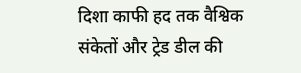दिशा काफी हद तक वैश्विक संकेतों और ट्रेड डील की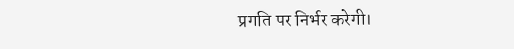प्रगति पर निर्भर करेगी।